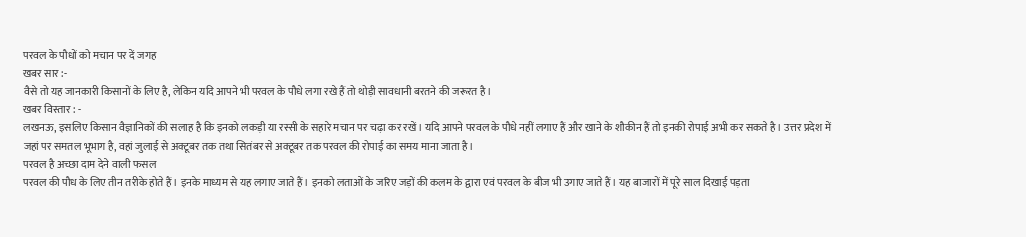परवल के पौधों को मचान पर दें जगह
खबर सार :-
वैसे तो यह जानकारी किसानों के लिए है, लेकिन यदि आपने भी परवल के पौधे लगा रखे हैं तो थोड़ी सावधानी बरतने की जरूरत है।
खबर विस्तार : -
लखनऊ, इसलिए किसान वैज्ञानिकों की सलाह है कि इनको लकड़ी या रस्सी के सहारे मचान पर चढ़ा कर रखें। यदि आपने परवल के पौधे नहीं लगाए हैं और खाने के शौकीन हैं तो इनकी रोपाई अभी कर सकते है। उत्तर प्रदेश में जहां पर समतल भूभाग है, वहां जुलाई से अक्टूबर तक तथा सितंबर से अक्टूबर तक परवल की रोपाई का समय माना जाता है।
परवल है अच्छा दाम देने वाली फसल
परवल की पौध के लिए तीन तरीके होते हैं। इनके माध्यम से यह लगाए जाते हैं। इनको लताओं के जरिए जड़ों की कलम के द्वारा एवं परवल के बीज भी उगाए जाते हैं। यह बाजारों में पूरे साल दिखाई पड़ता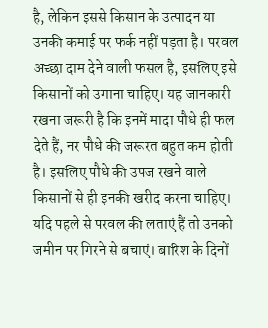है, लेकिन इससे किसान के उत्पादन या उनकी कमाई पर फर्क नहीं पड़ता है। परवल अच्छा दाम देने वाली फसल है, इसलिए इसे किसानों को उगाना चाहिए। यह जानकारी रखना जरूरी है कि इनमें मादा पौधे ही फल देते हैं, नर पौधे की जरूरत बहुत कम होती है। इसलिए पौधे की उपज रखने वाले किसानों से ही इनकी खरीद करना चाहिए। यदि पहले से परवल की लताएं हैं तो उनको जमीन पर गिरने से बचाएं। बारिश के दिनों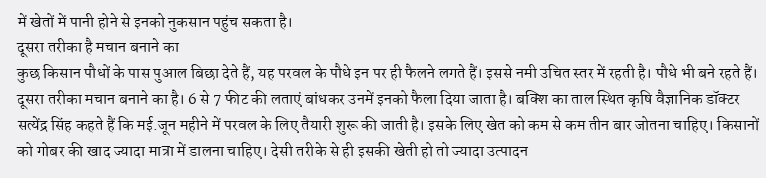में खेतों में पानी होने से इनको नुकसान पहुंच सकता है।
दूसरा तरीका है मचान बनाने का
कुछ किसान पौधों के पास पुआल बिछा देते हैं, यह परवल के पौधे इन पर ही फैलने लगते हैं। इससे नमी उचित स्तर में रहती है। पौधे भी बने रहते हैं। दूसरा तरीका मचान बनाने का है। 6 से 7 फीट की लताएं बांधकर उनमें इनको फैला दिया जाता है। बक्शि का ताल स्थित कृषि वैज्ञानिक डॉक्टर सत्येंद्र सिंह कहते हैं कि मई.जून महीने में परवल के लिए तैयारी शुरू की जाती है। इसके लिए खेत को कम से कम तीन बार जोतना चाहिए। किसानों को गोबर की खाद ज्यादा मात्रा में डालना चाहिए। देसी तरीके से ही इसकी खेती हो तो ज्यादा उत्पादन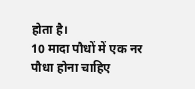होता है।
10 मादा पौधों में एक नर पौधा होना चाहिए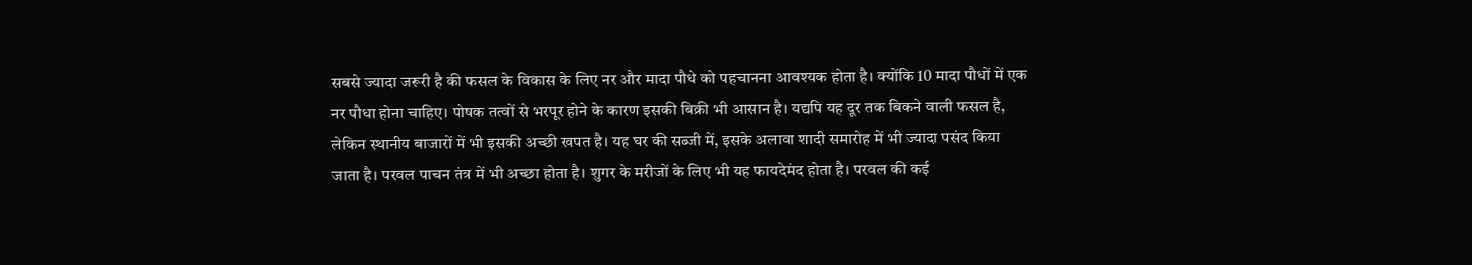सबसे ज्यादा जरूरी है की फसल के विकास के लिए नर और मादा पौधे को पहचानना आवश्यक होता है। क्योंकि 10 मादा पौधों में एक नर पौधा होना चाहिए। पोषक तत्वों से भरपूर होने के कारण इसकी बिक्री भी आसान है। यद्यपि यह दूर तक बिकने वाली फसल है, लेकिन स्थानीय बाजारों में भी इसकी अच्छी खपत है। यह घर की सब्जी में, इसके अलावा शादी समारोह में भी ज्यादा पसंद किया जाता है। परवल पाचन तंत्र में भी अच्छा होता है। शुगर के मरीजों के लिए भी यह फायदेमंद होता है। परवल की कई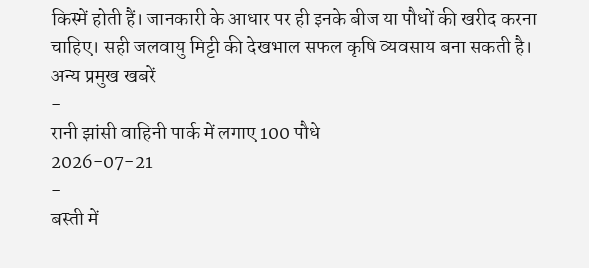किस्में होती हैं। जानकारी के आधार पर ही इनके बीज या पौधों की खरीद करना चाहिए। सही जलवायु मिट्टी की देखभाल सफल कृषि व्यवसाय बना सकती है।
अन्य प्रमुख खबरें
-
रानी झांसी वाहिनी पार्क में लगाए 100 पौधे
2026-07-21
-
बस्ती में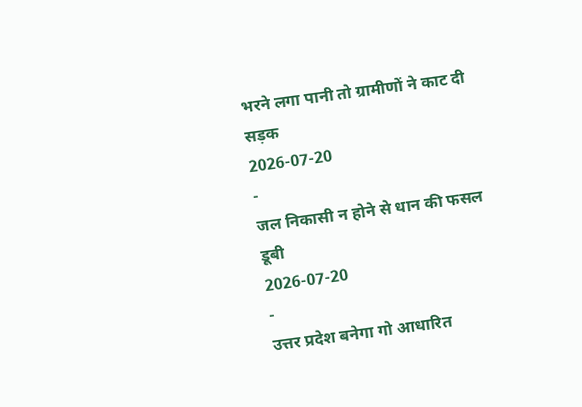भरने लगा पानी तो ग्रामीणों ने काट दी सड़क
2026-07-20
-
जल निकासी न होने से धान की फसल डूबी
2026-07-20
-
उत्तर प्रदेश बनेगा गो आधारित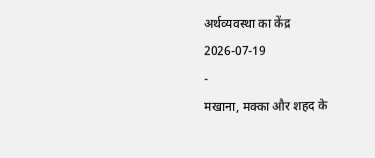अर्थव्यवस्था का केंद्र
2026-07-19
-
मखाना, मक्का और शहद के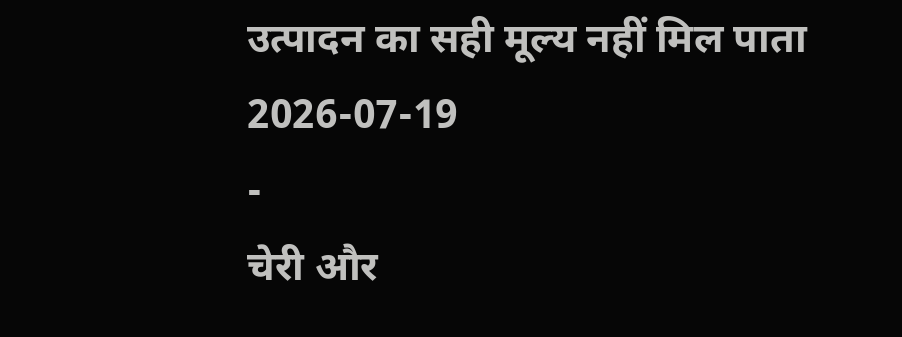उत्पादन का सही मूल्य नहीं मिल पाता
2026-07-19
-
चेरी और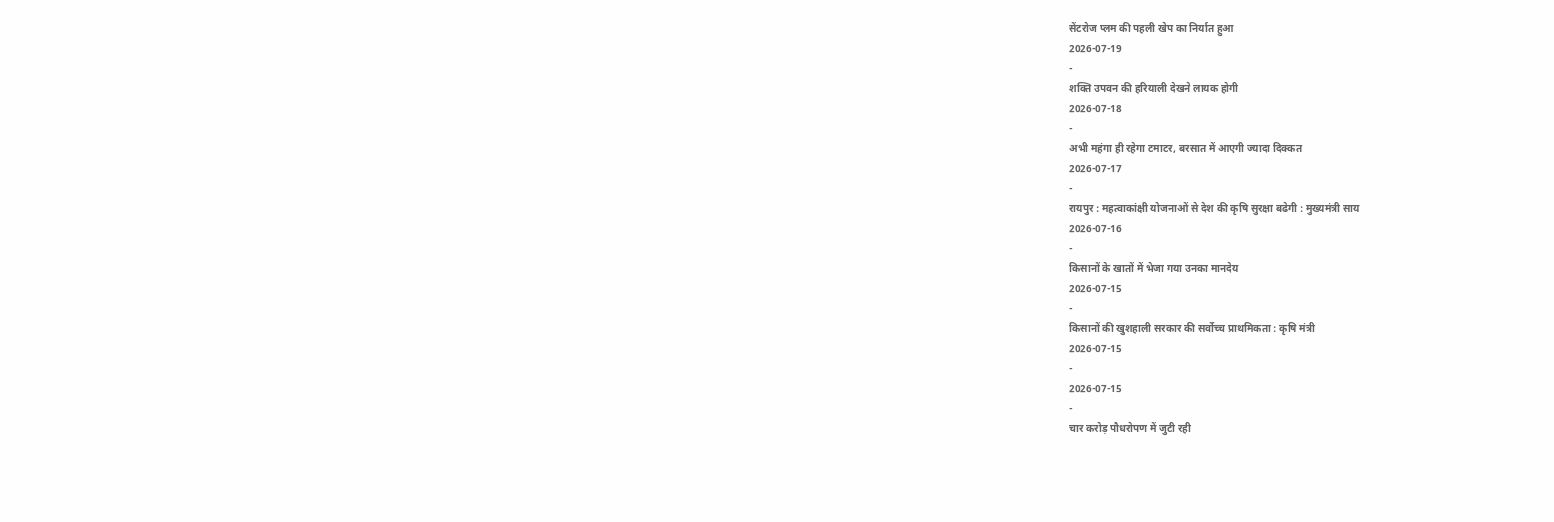सेंटरोज प्लम की पहली खेप का निर्यात हुआ
2026-07-19
-
शक्ति उपवन की हरियाली देखने लायक होगी
2026-07-18
-
अभी महंगा ही रहेगा टमाटर, बरसात में आएगी ज्यादा दिक्कत
2026-07-17
-
रायपुर : महत्वाकांक्षी योजनाओं से देश की कृषि सुरक्षा बढेगी : मुख्यमंत्री साय
2026-07-16
-
किसानों के खातों में भेजा गया उनका मानदेय
2026-07-15
-
किसानों की खुशहाली सरकार की सर्वोच्च प्राथमिकता : कृषि मंत्री
2026-07-15
-
2026-07-15
-
चार करोड़ पौधरोपण में जुटी रही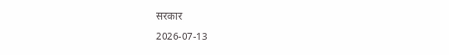सरकार
2026-07-13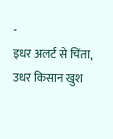-
इधर अलर्ट से चिंता, उधर किसान खुश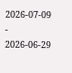2026-07-09
-
2026-06-29